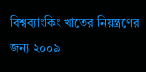বিশ্বব্যাংকিং খাতের নিয়ন্ত্রণের জন্য ২০০৯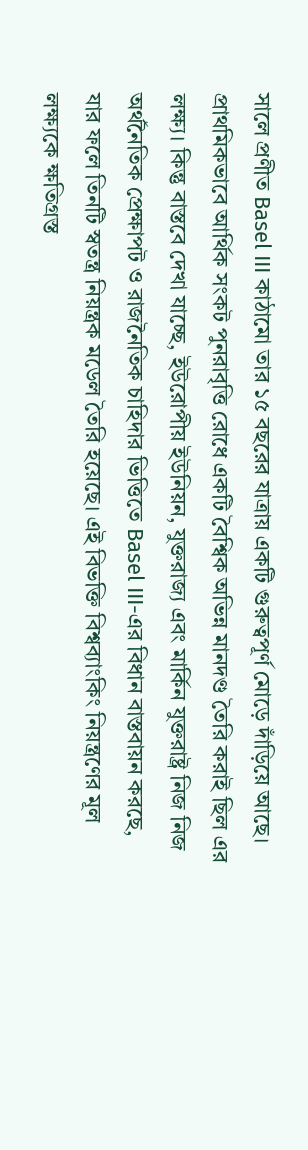সালে প্রণীত Basel III কাঠামো তার ১৫ বছরের যাত্রায় একটি গুরুত্বপূর্ণ মোড়ে দাঁড়িয়ে আছে। প্রাথমিকভাবে আর্থিক সংকট পুনরাবৃত্তি রোধে একটি বৈশ্বিক অভিন্ন মানদণ্ড তৈরি করাই ছিল এর লক্ষ্য। কিন্তু বাস্তবে দেখা যাচ্ছে, ইউরোপীয় ইউনিয়ন, যুক্তরাজ্য এবং মার্কিন যুক্তরাষ্ট্র নিজ নিজ অর্থনৈতিক প্রেক্ষাপট ও রাজনৈতিক চাহিদার ভিত্তিতে Basel III-এর বিধান বাস্তবায়ন করছে, যার ফলে তিনটি স্বতন্ত্র নিয়ন্ত্রক মডেল তৈরি হয়েছে। এই বিভক্তি বিশ্বব্যাংকিং নিয়ন্ত্রণের মূল লক্ষ্যকে ক্ষতিগ্রস্ত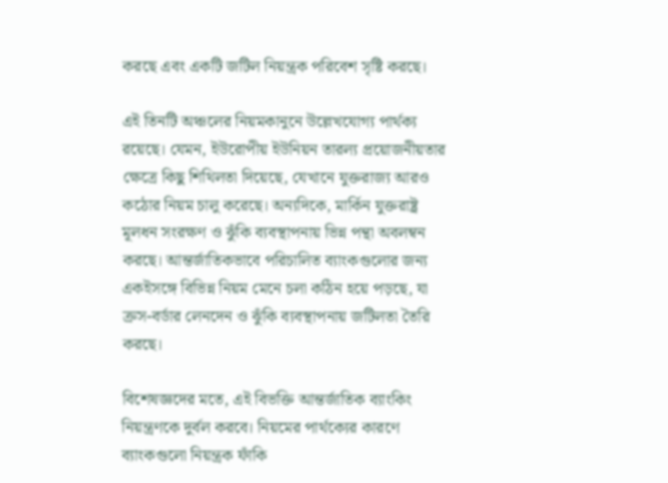করছে এবং একটি জটিল নিয়ন্ত্রক পরিবেশ সৃষ্টি করছে।

এই তিনটি অঞ্চলের নিয়মকানুনে উল্লেখযোগ্য পার্থক্য রয়েছে। যেমন, ইউরোপীয় ইউনিয়ন তারল্য প্রয়োজনীয়তার ক্ষেত্রে কিছু শিথিলতা দিয়েছে, যেখানে যুক্তরাজ্য আরও কঠোর নিয়ম চালু করেছে। অন্যদিকে, মার্কিন যুক্তরাষ্ট্র মূলধন সংরক্ষণ ও ঝুঁকি ব্যবস্থাপনায় ভিন্ন পন্থা অবলম্বন করছে। আন্তর্জাতিকভাবে পরিচালিত ব্যাংকগুলোর জন্য একইসঙ্গে বিভিন্ন নিয়ম মেনে চলা কঠিন হয়ে পড়ছে, যা ক্রস-বর্ডার লেনদেন ও ঝুঁকি ব্যবস্থাপনায় জটিলতা তৈরি করছে।

বিশেষজ্ঞদের মতে, এই বিভক্তি আন্তর্জাতিক ব্যাংকিং নিয়ন্ত্রণকে দুর্বল করবে। নিয়মের পার্থক্যের কারণে ব্যাংকগুলো নিয়ন্ত্রক ফাঁকি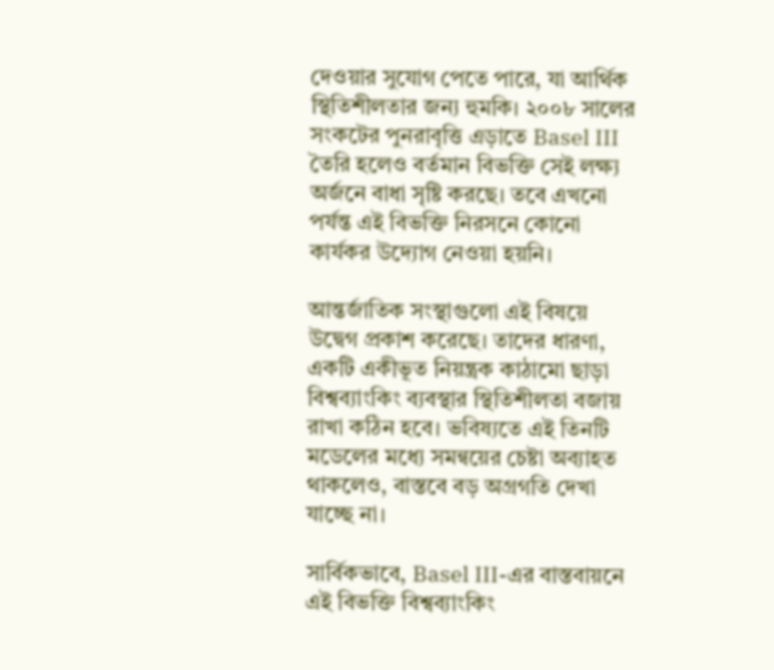দেওয়ার সুযোগ পেতে পারে, যা আর্থিক স্থিতিশীলতার জন্য হুমকি। ২০০৮ সালের সংকটের পুনরাবৃত্তি এড়াতে Basel III তৈরি হলেও বর্তমান বিভক্তি সেই লক্ষ্য অর্জনে বাধা সৃষ্টি করছে। তবে এখনো পর্যন্ত এই বিভক্তি নিরসনে কোনো কার্যকর উদ্যোগ নেওয়া হয়নি।

আন্তর্জাতিক সংস্থাগুলো এই বিষয়ে উদ্বেগ প্রকাশ করেছে। তাদের ধারণা, একটি একীভূত নিয়ন্ত্রক কাঠামো ছাড়া বিশ্বব্যাংকিং ব্যবস্থার স্থিতিশীলতা বজায় রাখা কঠিন হবে। ভবিষ্যতে এই তিনটি মডেলের মধ্যে সমন্বয়ের চেষ্টা অব্যাহত থাকলেও, বাস্তবে বড় অগ্রগতি দেখা যাচ্ছে না।

সার্বিকভাবে, Basel III-এর বাস্তবায়নে এই বিভক্তি বিশ্বব্যাংকিং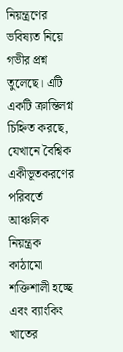নিয়ন্ত্রণের ভবিষ্যত নিয়ে গভীর প্রশ্ন তুলেছে। এটি একটি ক্রান্তিলগ্ন চিহ্নিত করছে, যেখানে বৈশ্বিক একীভূতকরণের পরিবর্তে আঞ্চলিক নিয়ন্ত্রক কাঠামো শক্তিশালী হচ্ছে এবং ব্যাংকিং খাতের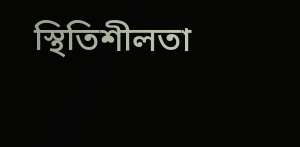স্থিতিশীলতা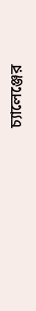চ্যালেঞ্জের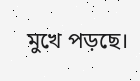মুখে পড়ছে।